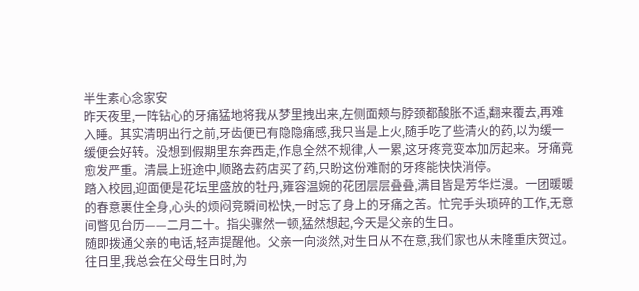半生素心念家安
昨天夜里,一阵钻心的牙痛猛地将我从梦里拽出来,左侧面颊与脖颈都酸胀不适,翻来覆去,再难入睡。其实清明出行之前,牙齿便已有隐隐痛感,我只当是上火,随手吃了些清火的药,以为缓一缓便会好转。没想到假期里东奔西走,作息全然不规律,人一累,这牙疼竞变本加厉起来。牙痛竟愈发严重。清晨上班途中,顺路去药店买了药,只盼这份难耐的牙疼能快快消停。
踏入校园,迎面便是花坛里盛放的牡丹,雍容温婉的花团层层叠叠,满目皆是芳华烂漫。一团暖暖的春意裹住全身,心头的烦闷竞瞬间松快,一时忘了身上的牙痛之苦。忙完手头琐碎的工作,无意间瞥见台历——二月二十。指尖骤然一顿,猛然想起,今天是父亲的生日。
随即拨通父亲的电话,轻声提醒他。父亲一向淡然,对生日从不在意,我们家也从未隆重庆贺过。往日里,我总会在父母生日时,为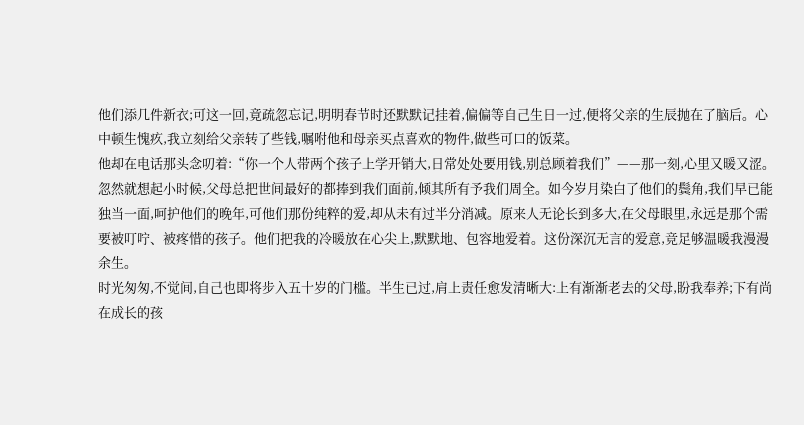他们添几件新衣;可这一回,竟疏忽忘记,明明春节时还默默记挂着,偏偏等自己生日一过,便将父亲的生辰抛在了脑后。心中顿生愧疚,我立刻给父亲转了些钱,嘱咐他和母亲买点喜欢的物件,做些可口的饭菜。
他却在电话那头念叨着:“你一个人带两个孩子上学开销大,日常处处要用钱,别总顾着我们”——那一刻,心里又暖又涩。忽然就想起小时候,父母总把世间最好的都捧到我们面前,倾其所有予我们周全。如今岁月染白了他们的鬓角,我们早已能独当一面,呵护他们的晚年,可他们那份纯粹的爱,却从未有过半分消减。原来人无论长到多大,在父母眼里,永远是那个需要被叮咛、被疼惜的孩子。他们把我的冷暖放在心尖上,默默地、包容地爱着。这份深沉无言的爱意,竞足够温暖我漫漫余生。
时光匆匆,不觉间,自己也即将步入五十岁的门槛。半生已过,肩上责任愈发清晰大:上有渐渐老去的父母,盼我奉养;下有尚在成长的孩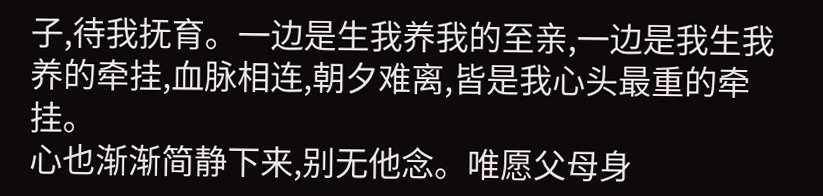子,待我抚育。一边是生我养我的至亲,一边是我生我养的牵挂,血脉相连,朝夕难离,皆是我心头最重的牵挂。
心也渐渐简静下来,别无他念。唯愿父母身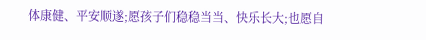体康健、平安顺遂;愿孩子们稳稳当当、快乐长大;也愿自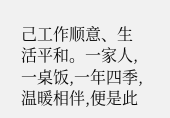己工作顺意、生活平和。一家人,一桌饭,一年四季,温暖相伴,便是此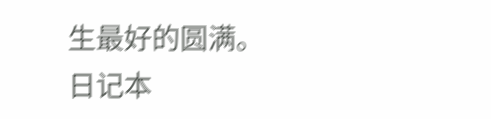生最好的圆满。
日记本